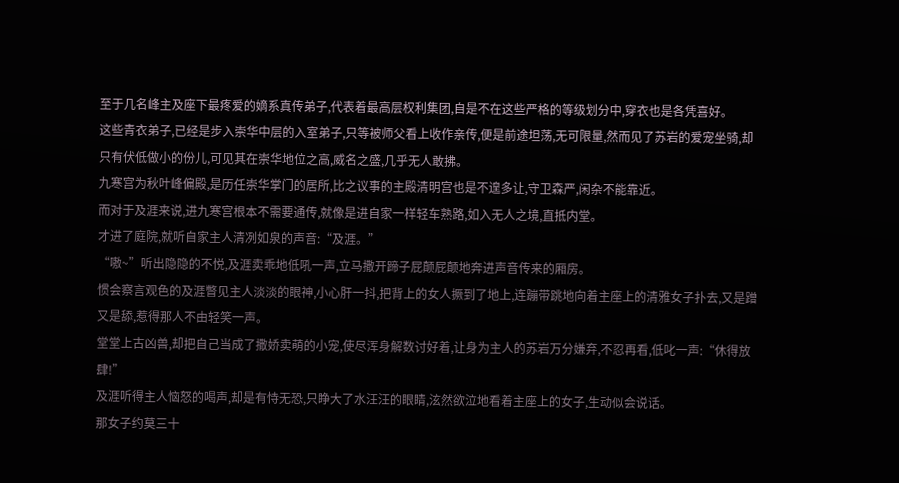至于几名峰主及座下最疼爱的嫡系真传弟子,代表着最高层权利集团,自是不在这些严格的等级划分中,穿衣也是各凭喜好。
这些青衣弟子,已经是步入崇华中层的入室弟子,只等被师父看上收作亲传,便是前途坦荡,无可限量,然而见了苏岩的爱宠坐骑,却只有伏低做小的份儿,可见其在崇华地位之高,威名之盛,几乎无人敢拂。
九寒宫为秋叶峰偏殿,是历任崇华掌门的居所,比之议事的主殿清明宫也是不遑多让,守卫森严,闲杂不能靠近。
而对于及涯来说,进九寒宫根本不需要通传,就像是进自家一样轻车熟路,如入无人之境,直抵内堂。
才进了庭院,就听自家主人清冽如泉的声音:“及涯。”
“嗷~”听出隐隐的不悦,及涯卖乖地低吼一声,立马撒开蹄子屁颠屁颠地奔进声音传来的厢房。
惯会察言观色的及涯瞥见主人淡淡的眼神,小心肝一抖,把背上的女人撅到了地上,连蹦带跳地向着主座上的清雅女子扑去,又是蹭又是舔,惹得那人不由轻笑一声。
堂堂上古凶兽,却把自己当成了撒娇卖萌的小宠,使尽浑身解数讨好着,让身为主人的苏岩万分嫌弃,不忍再看,低叱一声:“休得放肆!”
及涯听得主人恼怒的喝声,却是有恃无恐,只睁大了水汪汪的眼睛,泫然欲泣地看着主座上的女子,生动似会说话。
那女子约莫三十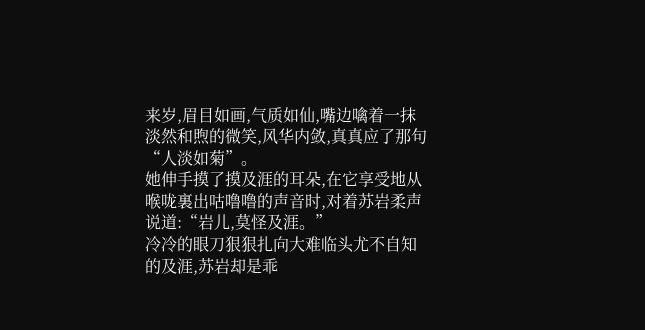来岁,眉目如画,气质如仙,嘴边噙着一抹淡然和煦的微笑,风华内敛,真真应了那句“人淡如菊”。
她伸手摸了摸及涯的耳朵,在它享受地从喉咙裏出咕噜噜的声音时,对着苏岩柔声说道:“岩儿,莫怪及涯。”
冷冷的眼刀狠狠扎向大难临头尤不自知的及涯,苏岩却是乖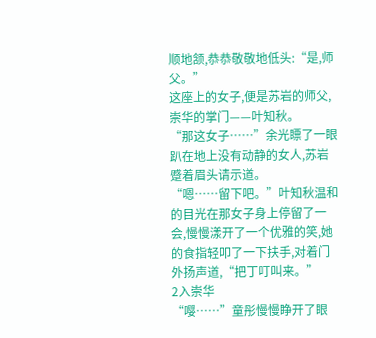顺地颔,恭恭敬敬地低头:“是,师父。”
这座上的女子,便是苏岩的师父,崇华的掌门——叶知秋。
“那这女子……”余光瞟了一眼趴在地上没有动静的女人,苏岩蹙着眉头请示道。
“嗯……留下吧。”叶知秋温和的目光在那女子身上停留了一会,慢慢漾开了一个优雅的笑,她的食指轻叩了一下扶手,对着门外扬声道,“把丁叮叫来。”
2入崇华
“嘤……”童彤慢慢睁开了眼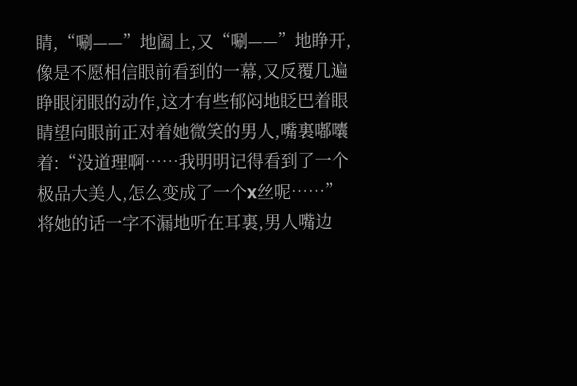睛,“唰——”地阖上,又“唰——”地睁开,像是不愿相信眼前看到的一幕,又反覆几遍睁眼闭眼的动作,这才有些郁闷地眨巴着眼睛望向眼前正对着她微笑的男人,嘴裏嘟囔着:“没道理啊……我明明记得看到了一个极品大美人,怎么变成了一个x丝呢……”
将她的话一字不漏地听在耳裏,男人嘴边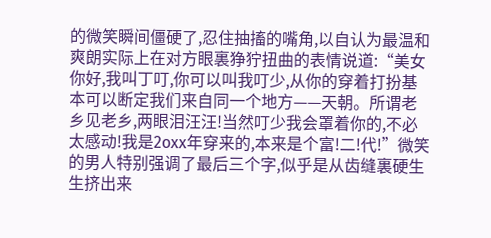的微笑瞬间僵硬了,忍住抽搐的嘴角,以自认为最温和爽朗实际上在对方眼裏狰狞扭曲的表情说道:“美女你好,我叫丁叮,你可以叫我叮少,从你的穿着打扮基本可以断定我们来自同一个地方——天朝。所谓老乡见老乡,两眼泪汪汪!当然叮少我会罩着你的,不必太感动!我是2oxx年穿来的,本来是个富!二!代!”微笑的男人特别强调了最后三个字,似乎是从齿缝裏硬生生挤出来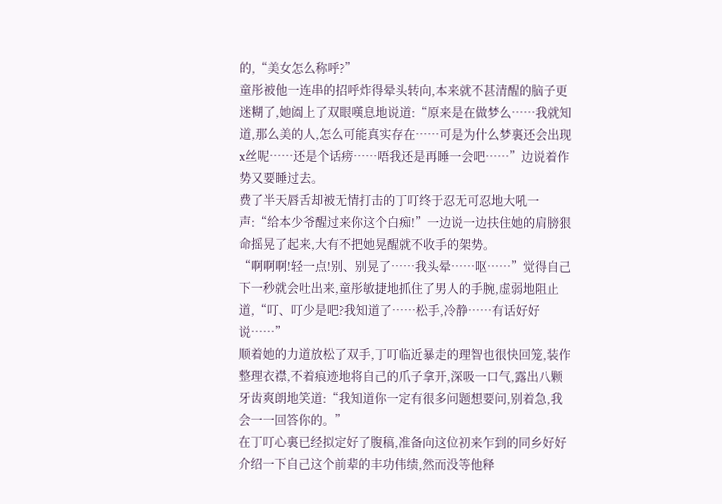的,“美女怎么称呼?”
童彤被他一连串的招呼炸得晕头转向,本来就不甚清醒的脑子更迷糊了,她阖上了双眼嘆息地说道:“原来是在做梦么……我就知道,那么美的人,怎么可能真实存在……可是为什么梦裏还会出现x丝呢……还是个话痨……唔我还是再睡一会吧……”边说着作势又要睡过去。
费了半天唇舌却被无情打击的丁叮终于忍无可忍地大吼一声:“给本少爷醒过来你这个白痴!”一边说一边扶住她的肩膀狠命摇晃了起来,大有不把她晃醒就不收手的架势。
“啊啊啊!轻一点!别、别晃了……我头晕……呕……”觉得自己下一秒就会吐出来,童彤敏捷地抓住了男人的手腕,虚弱地阻止道,“叮、叮少是吧?我知道了……松手,冷静……有话好好说……”
顺着她的力道放松了双手,丁叮临近暴走的理智也很快回笼,装作整理衣襟,不着痕迹地将自己的爪子拿开,深吸一口气,露出八颗牙齿爽朗地笑道:“我知道你一定有很多问题想要问,别着急,我会一一回答你的。”
在丁叮心裏已经拟定好了腹稿,准备向这位初来乍到的同乡好好介绍一下自己这个前辈的丰功伟绩,然而没等他释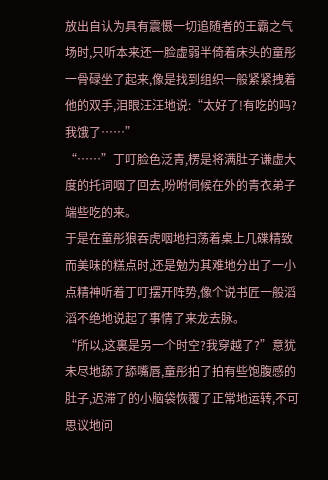放出自认为具有震慑一切追随者的王霸之气场时,只听本来还一脸虚弱半倚着床头的童彤一骨碌坐了起来,像是找到组织一般紧紧拽着他的双手,泪眼汪汪地说:“太好了!有吃的吗?我饿了……”
“……”丁叮脸色泛青,楞是将满肚子谦虚大度的托词咽了回去,吩咐伺候在外的青衣弟子端些吃的来。
于是在童彤狼吞虎咽地扫荡着桌上几碟精致而美味的糕点时,还是勉为其难地分出了一小点精神听着丁叮摆开阵势,像个说书匠一般滔滔不绝地说起了事情了来龙去脉。
“所以,这裏是另一个时空?我穿越了?”意犹未尽地舔了舔嘴唇,童彤拍了拍有些饱腹感的肚子,迟滞了的小脑袋恢覆了正常地运转,不可思议地问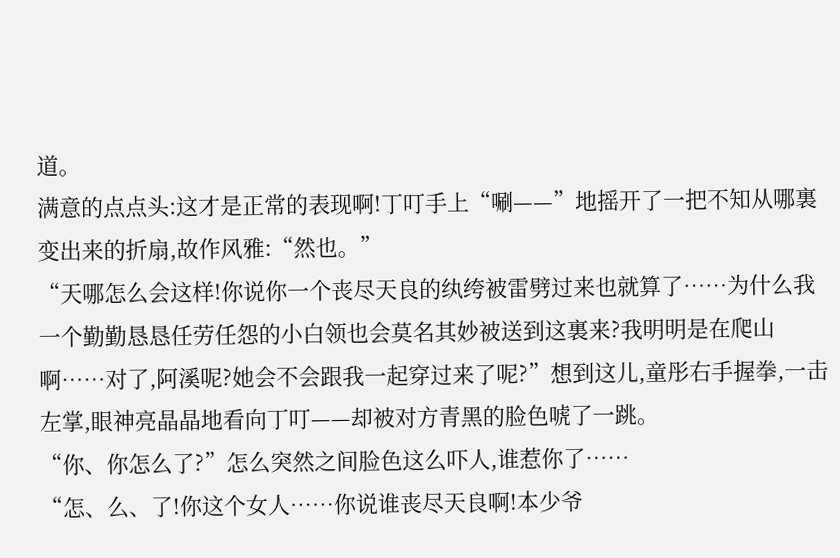道。
满意的点点头:这才是正常的表现啊!丁叮手上“唰——”地摇开了一把不知从哪裏变出来的折扇,故作风雅:“然也。”
“天哪怎么会这样!你说你一个丧尽天良的纨绔被雷劈过来也就算了……为什么我一个勤勤恳恳任劳任怨的小白领也会莫名其妙被送到这裏来?我明明是在爬山啊……对了,阿溪呢?她会不会跟我一起穿过来了呢?”想到这儿,童彤右手握拳,一击左掌,眼神亮晶晶地看向丁叮——却被对方青黑的脸色唬了一跳。
“你、你怎么了?”怎么突然之间脸色这么吓人,谁惹你了……
“怎、么、了!你这个女人……你说谁丧尽天良啊!本少爷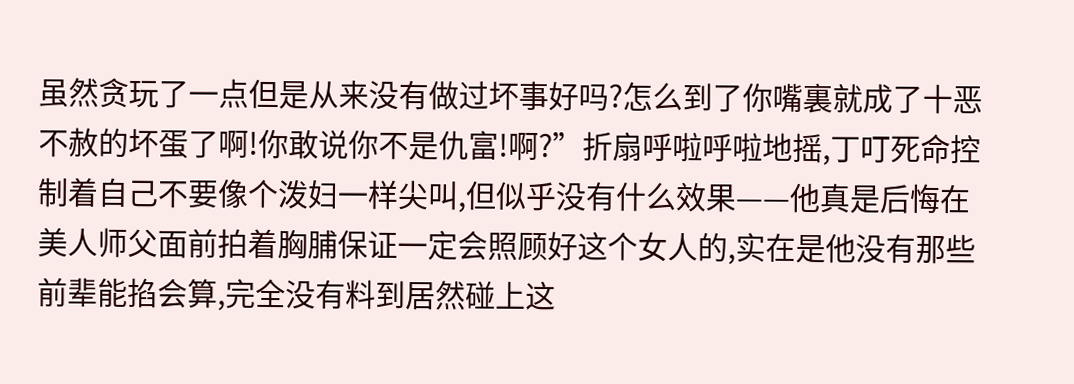虽然贪玩了一点但是从来没有做过坏事好吗?怎么到了你嘴裏就成了十恶不赦的坏蛋了啊!你敢说你不是仇富!啊?”折扇呼啦呼啦地摇,丁叮死命控制着自己不要像个泼妇一样尖叫,但似乎没有什么效果——他真是后悔在美人师父面前拍着胸脯保证一定会照顾好这个女人的,实在是他没有那些前辈能掐会算,完全没有料到居然碰上这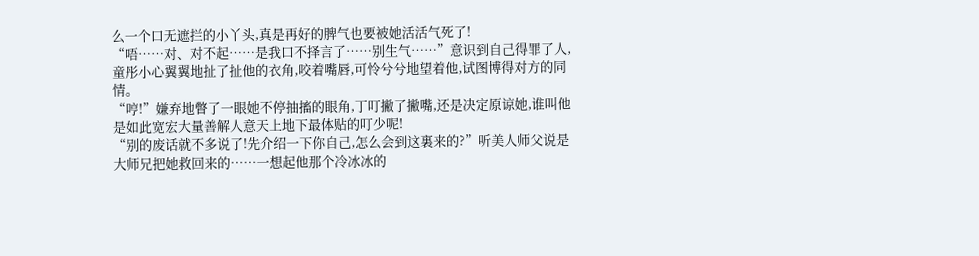么一个口无遮拦的小丫头,真是再好的脾气也要被她活活气死了!
“唔……对、对不起……是我口不择言了……别生气……”意识到自己得罪了人,童彤小心翼翼地扯了扯他的衣角,咬着嘴唇,可怜兮兮地望着他,试图博得对方的同情。
“哼!”嫌弃地瞥了一眼她不停抽搐的眼角,丁叮撇了撇嘴,还是决定原谅她,谁叫他是如此宽宏大量善解人意天上地下最体贴的叮少呢!
“别的废话就不多说了!先介绍一下你自己,怎么会到这裏来的?”听美人师父说是大师兄把她救回来的……一想起他那个冷冰冰的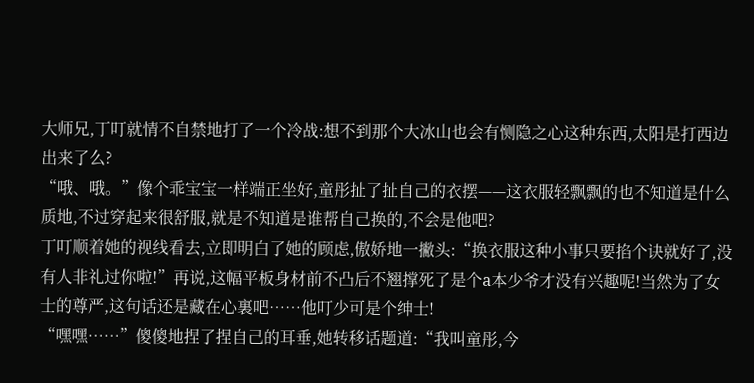大师兄,丁叮就情不自禁地打了一个冷战:想不到那个大冰山也会有恻隐之心这种东西,太阳是打西边出来了么?
“哦、哦。”像个乖宝宝一样端正坐好,童彤扯了扯自己的衣摆——这衣服轻飘飘的也不知道是什么质地,不过穿起来很舒服,就是不知道是谁帮自己换的,不会是他吧?
丁叮顺着她的视线看去,立即明白了她的顾虑,傲娇地一撇头:“换衣服这种小事只要掐个诀就好了,没有人非礼过你啦!”再说,这幅平板身材前不凸后不翘撑死了是个a本少爷才没有兴趣呢!当然为了女士的尊严,这句话还是藏在心裏吧……他叮少可是个绅士!
“嘿嘿……”傻傻地捏了捏自己的耳垂,她转移话题道:“我叫童彤,今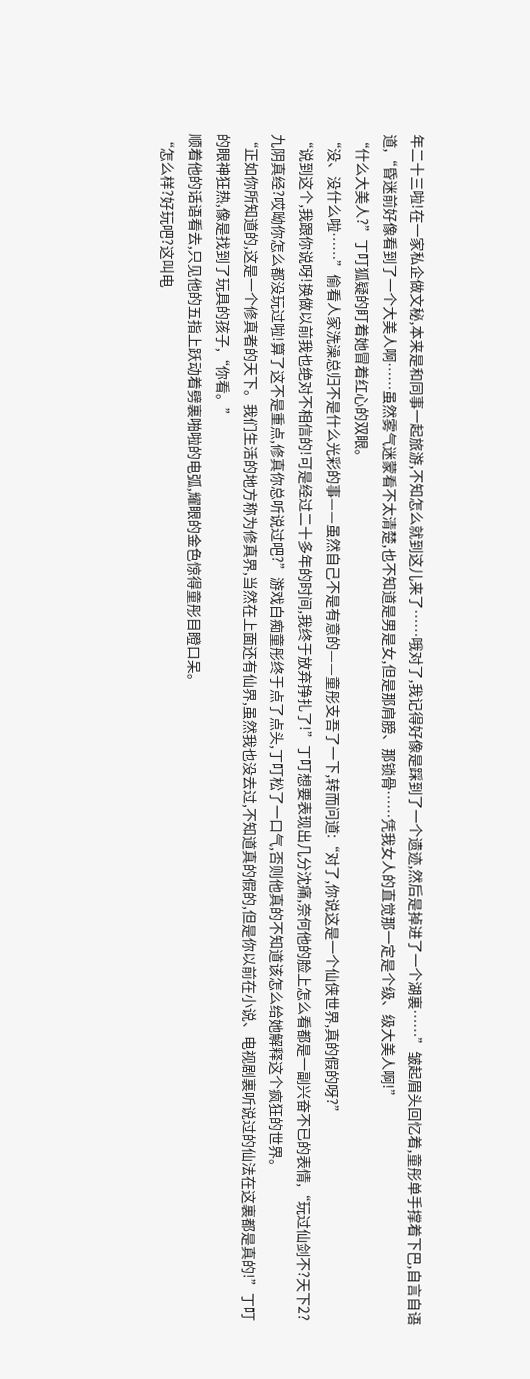年二十三啦!在一家私企做文秘,本来是和同事一起旅游,不知怎么就到这儿来了……哦对了,我记得好像是踩到了一个遗迹,然后是掉进了一个湖裏……”皱起眉头回忆着,童彤单手撑着下巴,自言自语道,“昏迷前好像看到了一个大美人啊……虽然雾气迷蒙看不太清楚,也不知道是男是女,但是那肩膀、那锁骨……凭我女人的直觉那一定是个级、级大美人啊!”
“什么大美人?”丁叮狐疑的盯着她冒着红心的双眼。
“没、没什么啦……”偷看人家洗澡总归不是什么光彩的事——虽然自己不是有意的——童彤支吾了一下,转而问道:“对了,你说这是一个仙侠世界,真的假的呀?”
“说到这个,我跟你说呀!换做以前我也绝对不相信的!可是经过二十多年的时间,我终于放弃挣扎了!”丁叮想要表现出几分沈痛,奈何他的脸上怎么看都是一副兴奋不已的表情,“玩过仙剑不?天下2?九阴真经?哎呦你怎么都没玩过啦!算了这不是重点,修真你总听说过吧?”游戏白痴童彤终于点了点头,丁叮松了一口气,否则他真的不知道该怎么给她解释这个疯狂的世界。
“正如你所知道的,这是一个修真者的天下。我们生活的地方称为修真界,当然在上面还有仙界,虽然我也没去过,不知道真的假的,但是你以前在小说、电视剧裏听说过的仙法在这裏都是真的!”丁叮的眼神狂热,像是找到了玩具的孩子,“你看。”
顺着他的话语看去,只见他的五指上跃动着劈裏啪啦的电弧,耀眼的金色惊得童彤目瞪口呆。
“怎么样?好玩吧?这叫电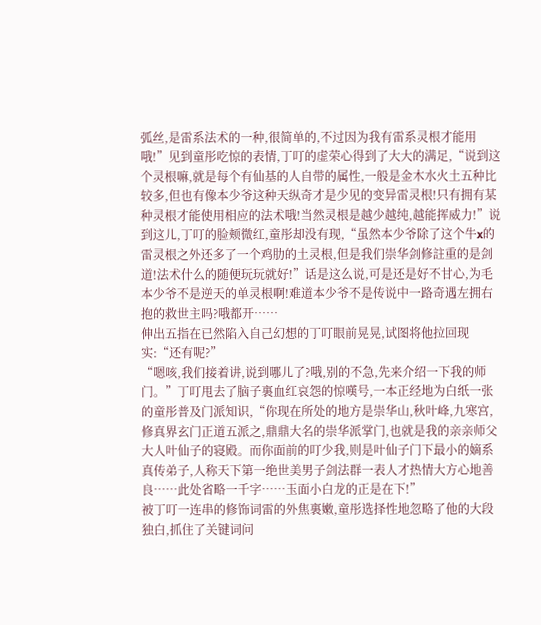弧丝,是雷系法术的一种,很简单的,不过因为我有雷系灵根才能用哦!”见到童彤吃惊的表情,丁叮的虚荣心得到了大大的满足,“说到这个灵根嘛,就是每个有仙基的人自带的属性,一般是金木水火土五种比较多,但也有像本少爷这种天纵奇才是少见的变异雷灵根!只有拥有某种灵根才能使用相应的法术哦!当然灵根是越少越纯,越能挥威力!”说到这儿,丁叮的脸颊微红,童彤却没有现,“虽然本少爷除了这个牛x的雷灵根之外还多了一个鸡肋的土灵根,但是我们崇华剑修註重的是剑道!法术什么的随便玩玩就好!”话是这么说,可是还是好不甘心,为毛本少爷不是逆天的单灵根啊!难道本少爷不是传说中一路奇遇左拥右抱的救世主吗?哦都开……
伸出五指在已然陷入自己幻想的丁叮眼前晃晃,试图将他拉回现实:“还有呢?”
“嗯咳,我们接着讲,说到哪儿了?哦,别的不急,先来介绍一下我的师门。”丁叮甩去了脑子裏血红哀怨的惊嘆号,一本正经地为白纸一张的童彤普及门派知识,“你现在所处的地方是崇华山,秋叶峰,九寒宫,修真界玄门正道五派之,鼎鼎大名的崇华派掌门,也就是我的亲亲师父大人叶仙子的寝殿。而你面前的叮少我,则是叶仙子门下最小的嫡系真传弟子,人称天下第一绝世美男子剑法群一表人才热情大方心地善良……此处省略一千字……玉面小白龙的正是在下!”
被丁叮一连串的修饰词雷的外焦裏嫩,童彤选择性地忽略了他的大段独白,抓住了关键词问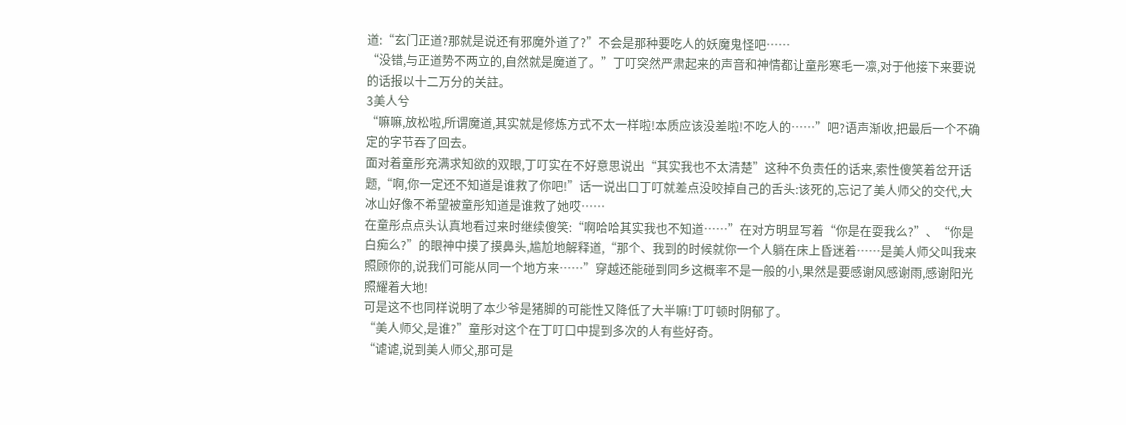道:“玄门正道?那就是说还有邪魔外道了?”不会是那种要吃人的妖魔鬼怪吧……
“没错,与正道势不两立的,自然就是魔道了。”丁叮突然严肃起来的声音和神情都让童彤寒毛一凛,对于他接下来要说的话报以十二万分的关註。
3美人兮
“嘛嘛,放松啦,所谓魔道,其实就是修炼方式不太一样啦!本质应该没差啦!不吃人的……”吧?语声渐收,把最后一个不确定的字节吞了回去。
面对着童彤充满求知欲的双眼,丁叮实在不好意思说出“其实我也不太清楚”这种不负责任的话来,索性傻笑着岔开话题,“啊,你一定还不知道是谁救了你吧!”话一说出口丁叮就差点没咬掉自己的舌头:该死的,忘记了美人师父的交代,大冰山好像不希望被童彤知道是谁救了她哎……
在童彤点点头认真地看过来时继续傻笑:“啊哈哈其实我也不知道……”在对方明显写着“你是在耍我么?”、“你是白痴么?”的眼神中摸了摸鼻头,尴尬地解释道,“那个、我到的时候就你一个人躺在床上昏迷着……是美人师父叫我来照顾你的,说我们可能从同一个地方来……”穿越还能碰到同乡这概率不是一般的小,果然是要感谢风感谢雨,感谢阳光照耀着大地!
可是这不也同样说明了本少爷是猪脚的可能性又降低了大半嘛!丁叮顿时阴郁了。
“美人师父,是谁?”童彤对这个在丁叮口中提到多次的人有些好奇。
“谑谑,说到美人师父,那可是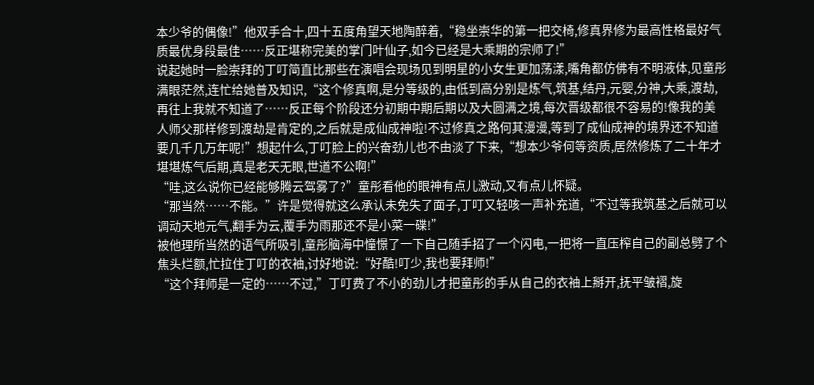本少爷的偶像!”他双手合十,四十五度角望天地陶醉着,“稳坐崇华的第一把交椅,修真界修为最高性格最好气质最优身段最佳……反正堪称完美的掌门叶仙子,如今已经是大乘期的宗师了!”
说起她时一脸崇拜的丁叮简直比那些在演唱会现场见到明星的小女生更加荡漾,嘴角都仿佛有不明液体,见童彤满眼茫然,连忙给她普及知识,“这个修真啊,是分等级的,由低到高分别是炼气,筑基,结丹,元婴,分神,大乘,渡劫,再往上我就不知道了……反正每个阶段还分初期中期后期以及大圆满之境,每次晋级都很不容易的!像我的美人师父那样修到渡劫是肯定的,之后就是成仙成神啦!不过修真之路何其漫漫,等到了成仙成神的境界还不知道要几千几万年呢!”想起什么,丁叮脸上的兴奋劲儿也不由淡了下来,“想本少爷何等资质,居然修炼了二十年才堪堪炼气后期,真是老天无眼,世道不公啊!”
“哇,这么说你已经能够腾云驾雾了?”童彤看他的眼神有点儿激动,又有点儿怀疑。
“那当然……不能。”许是觉得就这么承认未免失了面子,丁叮又轻咳一声补充道,“不过等我筑基之后就可以调动天地元气,翻手为云,覆手为雨那还不是小菜一碟!”
被他理所当然的语气所吸引,童彤脑海中憧憬了一下自己随手招了一个闪电,一把将一直压榨自己的副总劈了个焦头烂额,忙拉住丁叮的衣袖,讨好地说:“好酷!叮少,我也要拜师!”
“这个拜师是一定的……不过,”丁叮费了不小的劲儿才把童彤的手从自己的衣袖上掰开,抚平皱褶,旋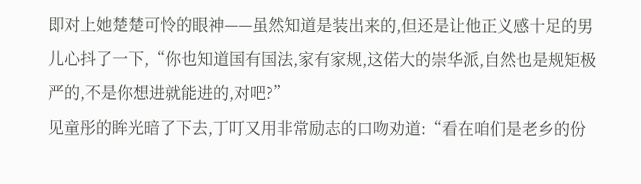即对上她楚楚可怜的眼神——虽然知道是装出来的,但还是让他正义感十足的男儿心抖了一下,“你也知道国有国法,家有家规,这偌大的崇华派,自然也是规矩极严的,不是你想进就能进的,对吧?”
见童彤的眸光暗了下去,丁叮又用非常励志的口吻劝道:“看在咱们是老乡的份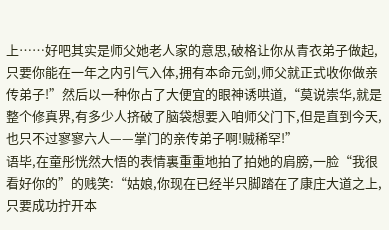上……好吧其实是师父她老人家的意思,破格让你从青衣弟子做起,只要你能在一年之内引气入体,拥有本命元剑,师父就正式收你做亲传弟子!”然后以一种你占了大便宜的眼神诱哄道,“莫说崇华,就是整个修真界,有多少人挤破了脑袋想要入咱师父门下,但是直到今天,也只不过寥寥六人——掌门的亲传弟子啊!贼稀罕!”
语毕,在童彤恍然大悟的表情裏重重地拍了拍她的肩膀,一脸“我很看好你的”的贱笑:“姑娘,你现在已经半只脚踏在了康庄大道之上,只要成功拧开本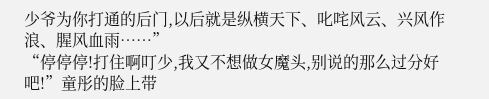少爷为你打通的后门,以后就是纵横天下、叱咤风云、兴风作浪、腥风血雨……”
“停停停!打住啊叮少,我又不想做女魔头,别说的那么过分好吧!”童彤的脸上带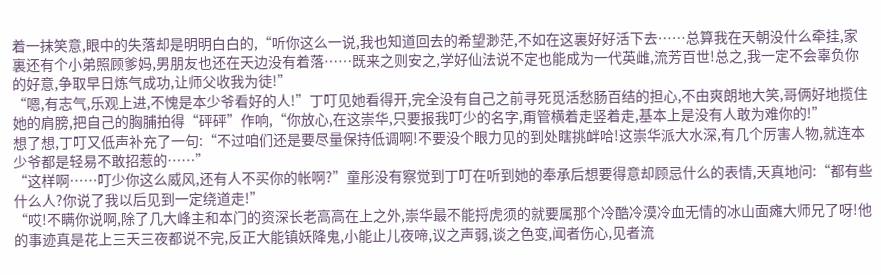着一抹笑意,眼中的失落却是明明白白的,“听你这么一说,我也知道回去的希望渺茫,不如在这裏好好活下去……总算我在天朝没什么牵挂,家裏还有个小弟照顾爹妈,男朋友也还在天边没有着落……既来之则安之,学好仙法说不定也能成为一代英雌,流芳百世!总之,我一定不会辜负你的好意,争取早日炼气成功,让师父收我为徒!”
“嗯,有志气,乐观上进,不愧是本少爷看好的人!”丁叮见她看得开,完全没有自己之前寻死觅活愁肠百结的担心,不由爽朗地大笑,哥俩好地揽住她的肩膀,把自己的胸脯拍得“砰砰”作响,“你放心,在这崇华,只要报我叮少的名字,甭管横着走竖着走,基本上是没有人敢为难你的!”
想了想,丁叮又低声补充了一句:“不过咱们还是要尽量保持低调啊!不要没个眼力见的到处瞎挑衅哈!这崇华派大水深,有几个厉害人物,就连本少爷都是轻易不敢招惹的……”
“这样啊……叮少你这么威风,还有人不买你的帐啊?”童彤没有察觉到丁叮在听到她的奉承后想要得意却顾忌什么的表情,天真地问:“都有些什么人?你说了我以后见到一定绕道走!”
“哎!不瞒你说啊,除了几大峰主和本门的资深长老高高在上之外,崇华最不能捋虎须的就要属那个冷酷冷漠冷血无情的冰山面瘫大师兄了呀!他的事迹真是花上三天三夜都说不完,反正大能镇妖降鬼,小能止儿夜啼,议之声弱,谈之色变,闻者伤心,见者流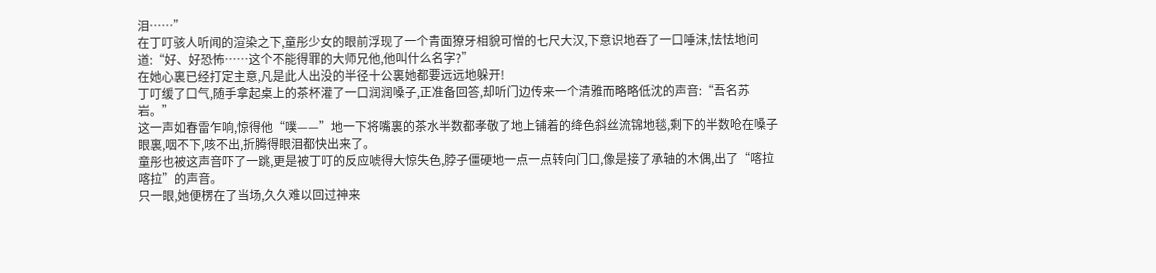泪……”
在丁叮骇人听闻的渲染之下,童彤少女的眼前浮现了一个青面獠牙相貌可憎的七尺大汉,下意识地吞了一口唾沫,怯怯地问道:“好、好恐怖……这个不能得罪的大师兄他,他叫什么名字?”
在她心裏已经打定主意,凡是此人出没的半径十公裏她都要远远地躲开!
丁叮缓了口气,随手拿起桌上的茶杯灌了一口润润嗓子,正准备回答,却听门边传来一个清雅而略略低沈的声音:“吾名苏岩。”
这一声如春雷乍响,惊得他“噗——”地一下将嘴裏的茶水半数都孝敬了地上铺着的绛色斜丝流锦地毯,剩下的半数呛在嗓子眼裏,咽不下,咳不出,折腾得眼泪都快出来了。
童彤也被这声音吓了一跳,更是被丁叮的反应唬得大惊失色,脖子僵硬地一点一点转向门口,像是接了承轴的木偶,出了“喀拉喀拉”的声音。
只一眼,她便楞在了当场,久久难以回过神来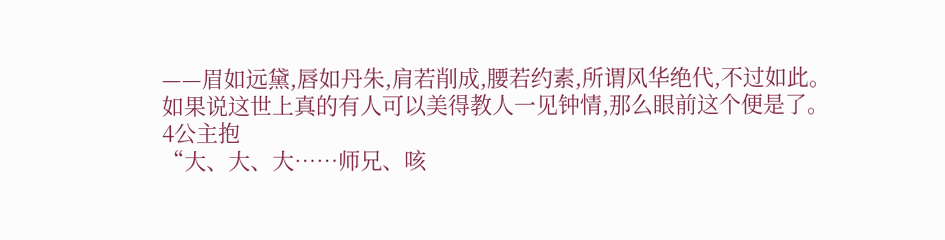——眉如远黛,唇如丹朱,肩若削成,腰若约素,所谓风华绝代,不过如此。
如果说这世上真的有人可以美得教人一见钟情,那么眼前这个便是了。
4公主抱
“大、大、大……师兄、咳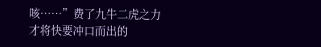咳……”费了九牛二虎之力才将快要冲口而出的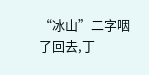“冰山”二字咽了回去,丁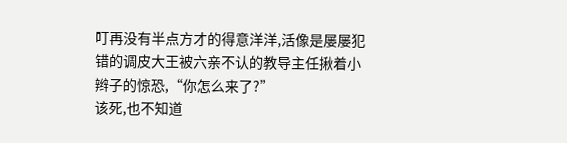叮再没有半点方才的得意洋洋,活像是屡屡犯错的调皮大王被六亲不认的教导主任揪着小辫子的惊恐,“你怎么来了?”
该死,也不知道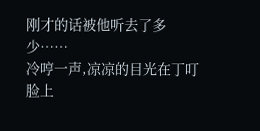刚才的话被他听去了多少……
冷哼一声,凉凉的目光在丁叮脸上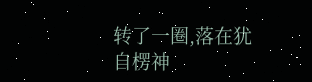转了一圈,落在犹自楞神